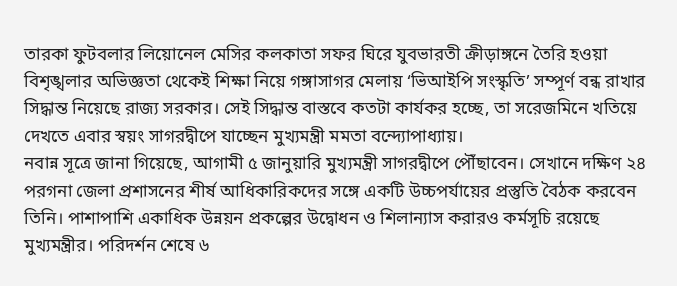তারকা ফুটবলার লিয়োনেল মেসির কলকাতা সফর ঘিরে যুবভারতী ক্রীড়াঙ্গনে তৈরি হওয়া বিশৃঙ্খলার অভিজ্ঞতা থেকেই শিক্ষা নিয়ে গঙ্গাসাগর মেলায় ‘ভিআইপি সংস্কৃতি’ সম্পূর্ণ বন্ধ রাখার সিদ্ধান্ত নিয়েছে রাজ্য সরকার। সেই সিদ্ধান্ত বাস্তবে কতটা কার্যকর হচ্ছে, তা সরেজমিনে খতিয়ে দেখতে এবার স্বয়ং সাগরদ্বীপে যাচ্ছেন মুখ্যমন্ত্রী মমতা বন্দ্যোপাধ্যায়।
নবান্ন সূত্রে জানা গিয়েছে, আগামী ৫ জানুয়ারি মুখ্যমন্ত্রী সাগরদ্বীপে পৌঁছাবেন। সেখানে দক্ষিণ ২৪ পরগনা জেলা প্রশাসনের শীর্ষ আধিকারিকদের সঙ্গে একটি উচ্চপর্যায়ের প্রস্তুতি বৈঠক করবেন তিনি। পাশাপাশি একাধিক উন্নয়ন প্রকল্পের উদ্বোধন ও শিলান্যাস করারও কর্মসূচি রয়েছে মুখ্যমন্ত্রীর। পরিদর্শন শেষে ৬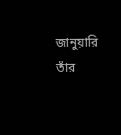জানুয়ারি তাঁর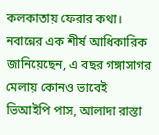কলকাতায় ফেরার কথা।
নবান্নের এক শীর্ষ আধিকারিক জানিয়েছেন, এ বছর গঙ্গাসাগর মেলায় কোনও ভাবেই ভিআইপি পাস, আলাদা রাস্তা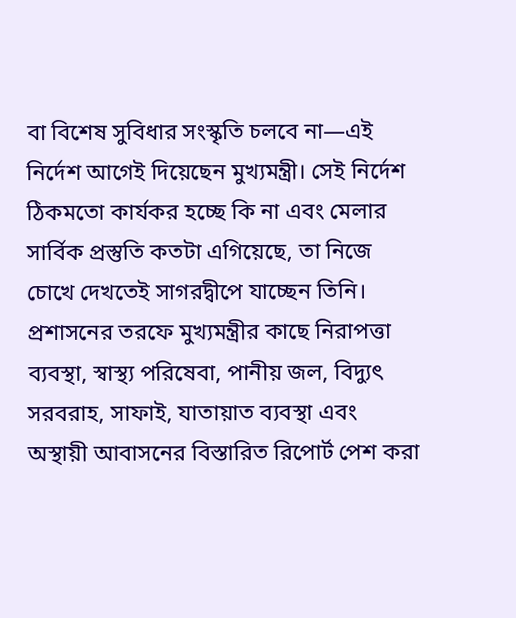বা বিশেষ সুবিধার সংস্কৃতি চলবে না—এই নির্দেশ আগেই দিয়েছেন মুখ্যমন্ত্রী। সেই নির্দেশ ঠিকমতো কার্যকর হচ্ছে কি না এবং মেলার সার্বিক প্রস্তুতি কতটা এগিয়েছে, তা নিজে চোখে দেখতেই সাগরদ্বীপে যাচ্ছেন তিনি।
প্রশাসনের তরফে মুখ্যমন্ত্রীর কাছে নিরাপত্তা ব্যবস্থা, স্বাস্থ্য পরিষেবা, পানীয় জল, বিদ্যুৎ সরবরাহ, সাফাই, যাতায়াত ব্যবস্থা এবং অস্থায়ী আবাসনের বিস্তারিত রিপোর্ট পেশ করা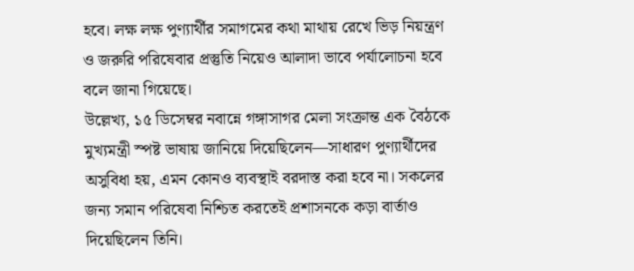হবে। লক্ষ লক্ষ পুণ্যার্থীর সমাগমের কথা মাথায় রেখে ভিড় নিয়ন্ত্রণ ও জরুরি পরিষেবার প্রস্তুতি নিয়েও আলাদা ভাবে পর্যালোচনা হবে বলে জানা গিয়েছে।
উল্লেখ্য, ১৫ ডিসেম্বর নবান্নে গঙ্গাসাগর মেলা সংক্রান্ত এক বৈঠকে মুখ্যমন্ত্রী স্পষ্ট ভাষায় জানিয়ে দিয়েছিলেন—সাধারণ পুণ্যার্থীদের অসুবিধা হয়, এমন কোনও ব্যবস্থাই বরদাস্ত করা হবে না। সকলের জন্য সমান পরিষেবা নিশ্চিত করতেই প্রশাসনকে কড়া বার্তাও দিয়েছিলেন তিনি।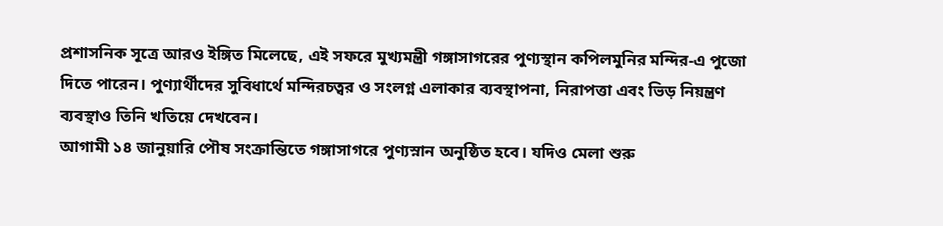প্রশাসনিক সূত্রে আরও ইঙ্গিত মিলেছে, এই সফরে মুখ্যমন্ত্রী গঙ্গাসাগরের পুণ্যস্থান কপিলমুনির মন্দির-এ পুজো দিতে পারেন। পুণ্যার্থীদের সুবিধার্থে মন্দিরচত্বর ও সংলগ্ন এলাকার ব্যবস্থাপনা, নিরাপত্তা এবং ভিড় নিয়ন্ত্রণ ব্যবস্থাও তিনি খতিয়ে দেখবেন।
আগামী ১৪ জানুয়ারি পৌষ সংক্রান্তিতে গঙ্গাসাগরে পুণ্যস্নান অনুষ্ঠিত হবে। যদিও মেলা শুরু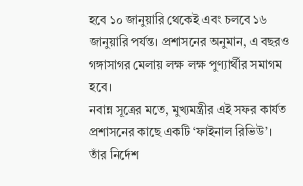হবে ১০ জানুয়ারি থেকেই এবং চলবে ১৬ জানুয়ারি পর্যন্ত। প্রশাসনের অনুমান, এ বছরও গঙ্গাসাগর মেলায় লক্ষ লক্ষ পুণ্যার্থীর সমাগম হবে।
নবান্ন সূত্রের মতে, মুখ্যমন্ত্রীর এই সফর কার্যত প্রশাসনের কাছে একটি ‘ফাইনাল রিভিউ’। তাঁর নির্দেশ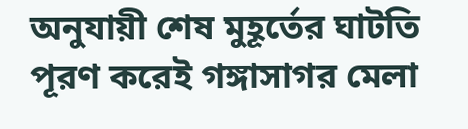অনুযায়ী শেষ মুহূর্তের ঘাটতি পূরণ করেই গঙ্গাসাগর মেলা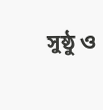সুষ্ঠু ও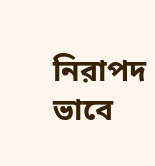নিরাপদ ভাবে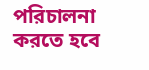পরিচালনা করতে হবে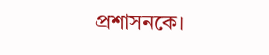প্রশাসনকে।